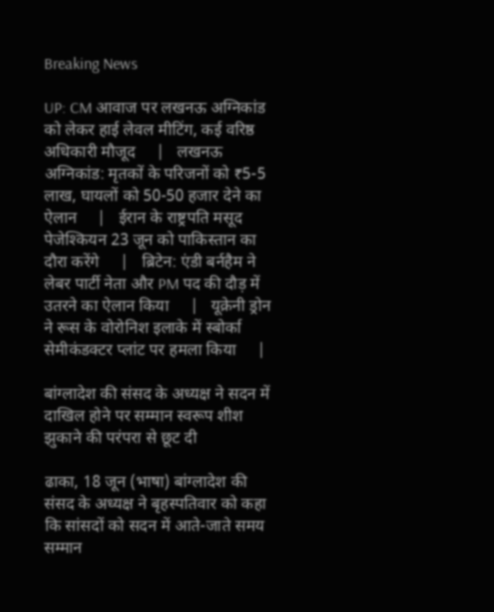Breaking News

UP: CM आवाज पर लखनऊ अग्निकांड को लेकर हाई लेवल मीटिंग, कई वरिष्ठ अधिकारी मौजूद     |   लखनऊ अग्निकांड: मृतकों के परिजनों को ₹5-5 लाख, घायलों को 50-50 हजार देने का ऐलान     |   ईरान के राष्ट्रपति मसूद पेजेश्कियन 23 जून को पाकिस्तान का दौरा करेंगे     |   ब्रिटेन: एंडी बर्नहैम ने लेबर पार्टी नेता और PM पद की दौड़ में उतरने का ऐलान किया     |   यूक्रेनी ड्रोन ने रूस के वोरोनिश इलाके में स्बोर्का सेमीकंडक्टर प्लांट पर हमला किया     |

बांग्लादेश की संसद के अध्यक्ष ने सदन में दाखिल होने पर सम्मान स्वरूप शीश झुकाने की परंपरा से छूट दी

ढाका, 18 जून (भाषा) बांग्लादेश की संसद के अध्यक्ष ने बृहस्पतिवार को कहा कि सांसदों को सदन में आते-जाते समय सम्मान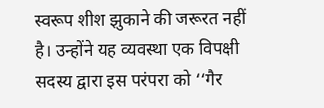स्वरूप शीश झुकाने की जरूरत नहीं है। उन्होंने यह व्यवस्था एक विपक्षी सदस्य द्वारा इस परंपरा को ‘‘गैर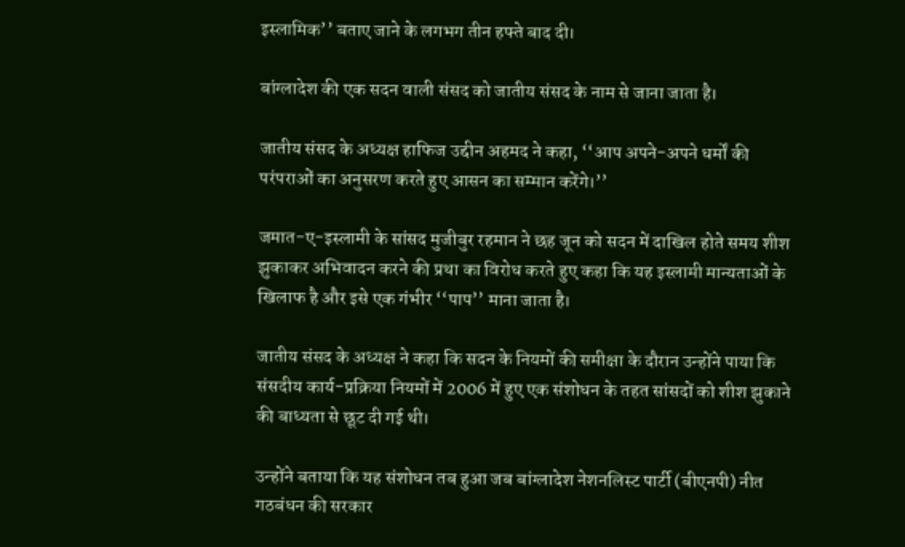इस्लामिक’’ बताए जाने के लगभग तीन हफ्ते बाद दी।

बांग्लादेश की एक सदन वाली संसद को जातीय संसद के नाम से जाना जाता है।

जातीय संसद के अध्यक्ष हाफिज उद्दीन अहमद ने कहा, ‘‘आप अपने-अपने धर्मों की परंपराओं का अनुसरण करते हुए आसन का सम्मान करेंगे।’’

जमात-ए-इस्लामी के सांसद मुजीबुर रहमान ने छह जून को सदन में दाखिल होते समय शीश झुकाकर अभिवादन करने की प्रथा का विरोध करते हुए कहा कि यह इस्लामी मान्यताओं के खिलाफ है और इसे एक गंभीर ‘‘पाप’’ माना जाता है।

जातीय संसद के अध्यक्ष ने कहा कि सदन के नियमों की समीक्षा के दौरान उन्होंने पाया कि संसदीय कार्य-प्रक्रिया नियमों में 2006 में हुए एक संशोधन के तहत सांसदों को शीश झुकाने की बाध्यता से छूट दी गई थी।

उन्होंने बताया कि यह संशोधन तब हुआ जब बांग्लादेश नेशनलिस्ट पार्टी (बीएनपी) नीत गठबंधन की सरकार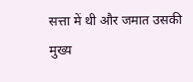सत्ता में थी और जमात उसकी मुख्य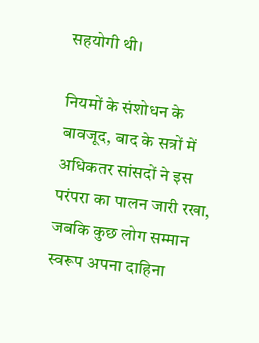सहयोगी थी।

नियमों के संशोधन के बावजूद, बाद के सत्रों में अधिकतर सांसदों ने इस परंपरा का पालन जारी रखा, जबकि कुछ लोग सम्मान स्वरूप अपना दाहिना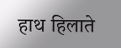हाथ हिलाते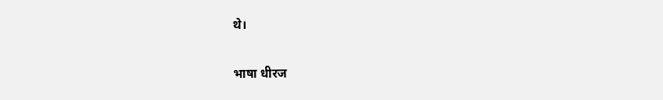थे।

भाषा धीरज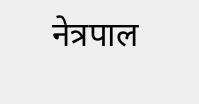नेत्रपाल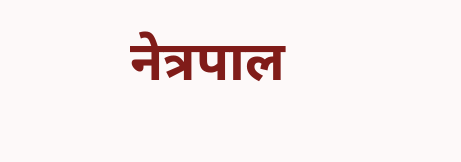नेत्रपाल